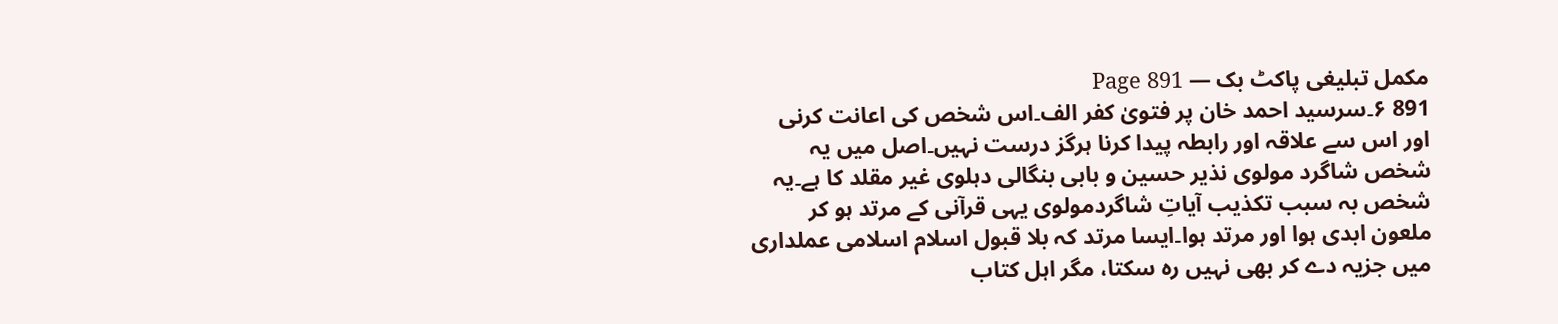مکمل تبلیغی پاکٹ بک — Page 891
891 ۶۔سرسید احمد خان پر فتویٰ کفر الف۔اس شخص کی اعانت کرنی اور اس سے علاقہ اور رابطہ پیدا کرنا ہرگز درست نہیں۔اصل میں یہ شخص شاگرد مولوی نذیر حسین و بابی بنگالی دہلوی غیر مقلد کا ہے۔یہ شخص بہ سبب تکذیب آیاتِ شاگردمولوی یہی قرآنی کے مرتد ہو کر ملعون ابدی ہوا اور مرتد ہوا۔ایسا مرتد کہ بلا قبول اسلام اسلامی عملداری میں جزیہ دے کر بھی نہیں رہ سکتا، مگر اہل کتاب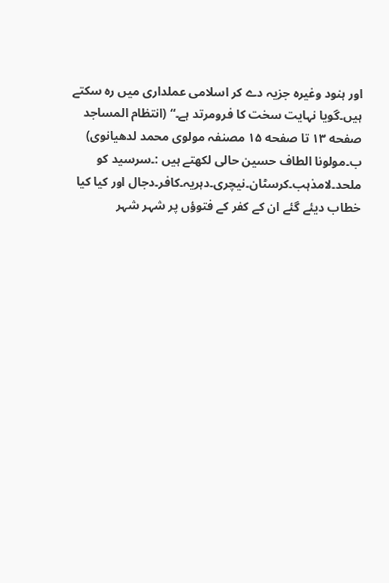اور ہنود وغیرہ جزیہ دے کر اسلامی عملداری میں رہ سکتے ہیں۔گویا نہایت سخت کا فرومرتد ہے۔“ (انتظام المساجد صفحه ۱۳ تا صفحه ۱۵ مصنفہ مولوی محمد لدھیانوی) ب۔مولونا الطاف حسین حالی لکھتے ہیں :۔سرسید کو ملحد۔لامذہب۔کرسٹان۔نیچری۔دہریہ۔کافر۔دجال اور کیا کیا خطاب دیئے گئے ان کے کفر کے فتوؤں پر شہر شہر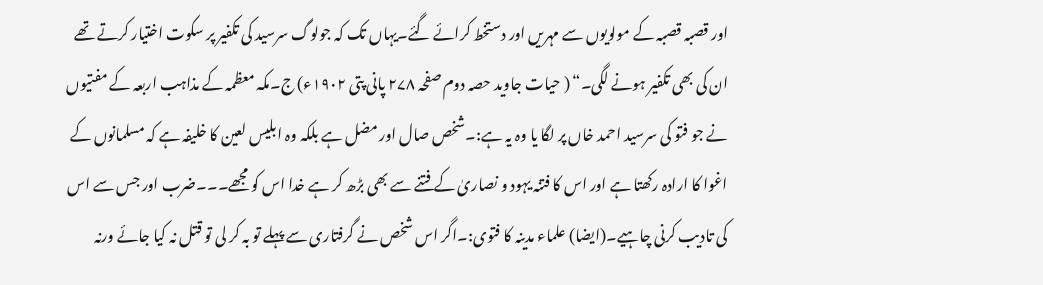اور قصبہ قصبہ کے مولویوں سے مہریں اور دستخط کرائے گئے۔یہاں تک کہ جولوگ سرسید کی تکفیر پر سکوت اختیار کرتے تھے ان کی بھی تکفیر ہونے لگی۔“ ( حیات جاوید حصہ دوم صفحہ ۲۷۸ پانی پتی ۱۹۰۲ء) ج۔مکہ معظمہ کے مذاہب اربعہ کے مفتیوں نے جو فتو کی سرسید احمد خاں پر لگا یا وہ یہ ہے:۔شخص صال اور مضل ہے بلکہ وہ ابلیس لعین کا خلیفہ ہے کہ مسلمانوں کے اغوا کا ارادہ رکھتا ہے اور اس کا فتنہ یہود و نصاریٰ کے فتنے سے بھی بڑھ کر ہے خدا اس کو مجھے۔۔۔ضرب اور جس سے اس کی تادیب کرنی چاہیے۔(ایضا) علماء مدینہ کا فتوی:۔اگر اس شخص نے گرفتاری سے پہلے تو بہ کر لی تو قتل نہ کیا جائے ورنہ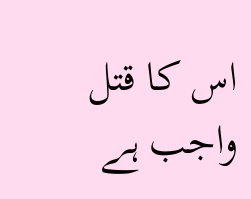اس کا قتل واجب ہے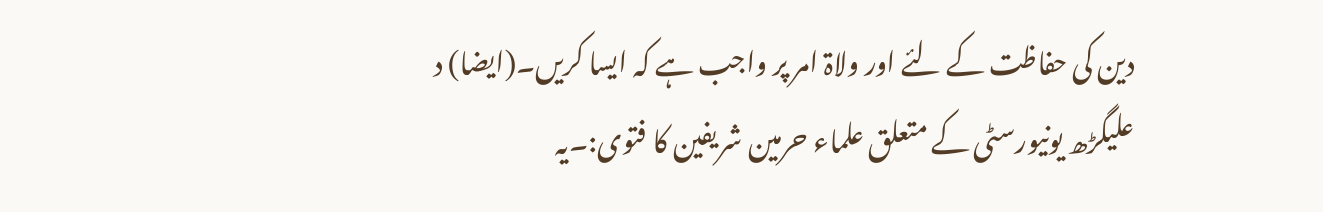دین کی حفاظت کے لئے اور ولاۃ امر پر واجب ہے کہ ایسا کریں۔(ایضا) د علیگڑھ یونیورسٹی کے متعلق علماء حرمین شریفین کا فتوی:۔یہ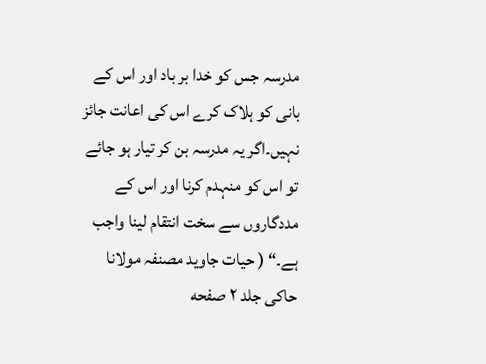مدرسہ جس کو خدا بر باد اور اس کے بانی کو ہلاک کرے اس کی اعانت جائز نہیں۔اگر یہ مدرسہ بن کر تیار ہو جائے تو اس کو منہدم کرنا اور اس کے مددگاروں سے سخت انتقام لینا واجب ہے۔“ ( حیات جاوید مصنفہ مولانا حاکی جلد ۲ صفحه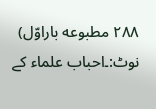۲۸۸ مطبوعه باراوّل) نوٹ:۔احباب علماء کے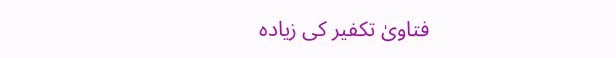فتاویٰ تکفیر کی زیادہ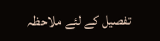تفصیل کے لئے ملاحظہ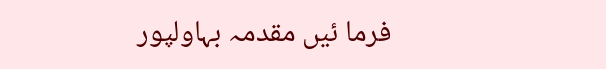فرما ئیں مقدمہ بہاولپور